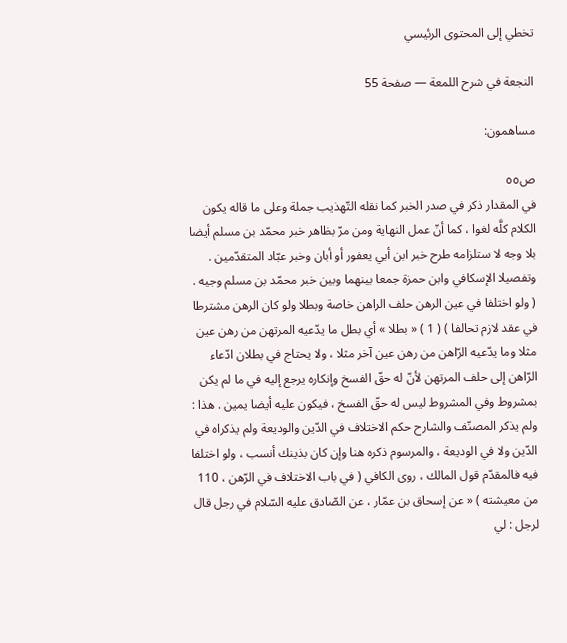تخطي إلى المحتوى الرئيسي

النجعة في شرح اللمعة — صفحة 55

مساهمون:

ص٥٥
في المقدار ذكر في صدر الخبر كما نقله التّهذيب جملة وعلى ما قاله يكون الكلام كلَّه لغوا ، كما أنّ عمل النهاية ومن مرّ بظاهر خبر محمّد بن مسلم أيضا بلا وجه لا ستلزامه طرح خبر ابن أبي يعفور أو أبان وخبر عبّاد المتقدّمين . وتفصيلا الإسكافي وابن حمزة جمعا بينهما وبين خبر محمّد بن مسلم وجيه . ( ولو اختلفا في عين الرهن حلف الراهن خاصة وبطلا ولو كان الرهن مشترطا في عقد لازم تحالفا ) ( 1 ) « بطلا » أي بطل ما يدّعيه المرتهن من رهن عين مثلا وما يدّعيه الرّاهن من رهن عين آخر مثلا ، ولا يحتاج في بطلان ادّعاء الرّاهن إلى حلف المرتهن لأنّ له حقّ الفسخ وإنكاره يرجع إليه في ما لم يكن بمشروط وفي المشروط ليس له حقّ الفسخ ، فيكون عليه أيضا يمين . هذا : ولم يذكر المصنّف والشارح حكم الاختلاف في الدّين والوديعة ولم يذكراه في الدّين ولا في الوديعة ، والمرسوم ذكره هنا وإن كان بذينك أنسب ، ولو اختلفا فيه فالمقدّم قول المالك ، روى الكافي ( في باب الاختلاف في الرّهن ، 110 من معيشته ) « عن إسحاق بن عمّار ، عن الصّادق عليه السّلام في رجل قال لرجل : لي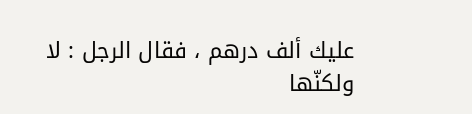عليك ألف درهم ، فقال الرجل : لا ولكنّها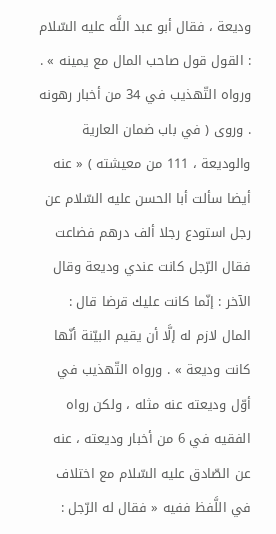وديعة ، فقال أبو عبد اللَّه عليه السّلام : القول قول صاحب المال مع يمينه » . ورواه التّهذيب في 34 من أخبار رهونه . وروى ( في باب ضمان العارية والوديعة ، 111 من معيشته ) « عنه أيضا سألت أبا الحسن عليه السّلام عن رجل استودع رجلا ألف درهم فضاعت فقال الرّجل كانت عندي وديعة وقال الآخر : إنّما كانت عليك قرضا قال : المال لازم له إلَّا أن يقيم البيّنة أنّها كانت وديعة » . ورواه التّهذيب في أوّل وديعته عنه مثله ، ولكن رواه الفقيه في 6 من أخبار وديعته ، عنه عن الصّادق عليه السّلام مع اختلاف في اللَّفظ ففيه « فقال له الرّجل :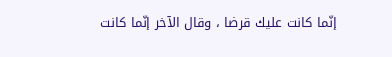إنّما كانت عليك قرضا ، وقال الآخر إنّما كانت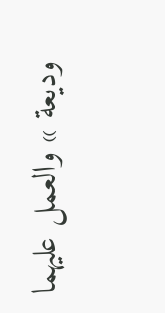وديعة » والعمل عليهما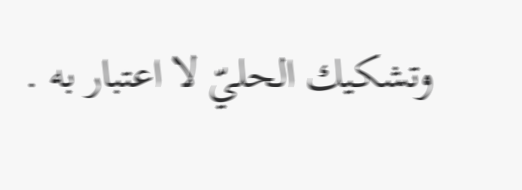وتشكيك الحليّ لا اعتبار به .